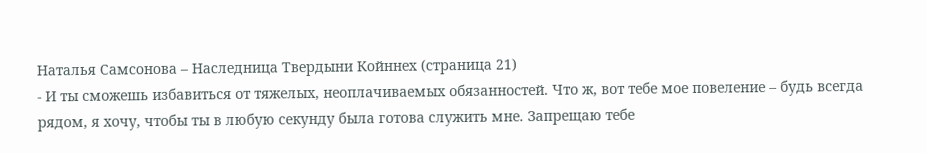Наталья Самсонова – Наследница Твердыни Койннех (страница 21)
- И ты сможешь избавиться от тяжелых, неоплачиваемых обязанностей. Что ж, вот тебе мое повеление – будь всегда рядом, я хочу, чтобы ты в любую секунду была готова служить мне. Запрещаю тебе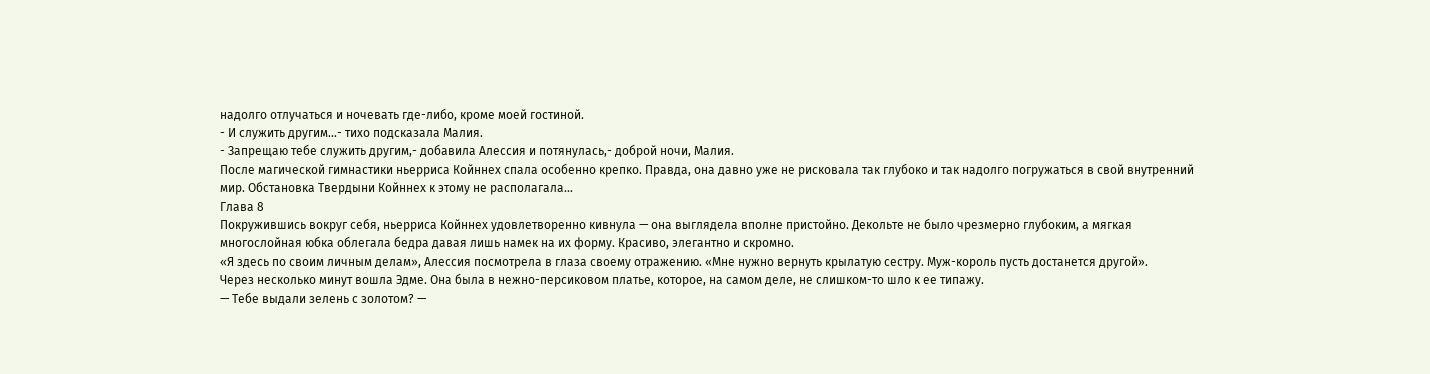надолго отлучаться и ночевать где-либо, кроме моей гостиной.
- И служить другим…- тихо подсказала Малия.
- Запрещаю тебе служить другим,- добавила Алессия и потянулась,- доброй ночи, Малия.
После магической гимнастики ньерриса Койннех спала особенно крепко. Правда, она давно уже не рисковала так глубоко и так надолго погружаться в свой внутренний мир. Обстановка Твердыни Койннех к этому не располагала…
Глава 8
Покружившись вокруг себя, ньерриса Койннех удовлетворенно кивнула — она выглядела вполне пристойно. Декольте не было чрезмерно глубоким, а мягкая многослойная юбка облегала бедра давая лишь намек на их форму. Красиво, элегантно и скромно.
«Я здесь по своим личным делам», Алессия посмотрела в глаза своему отражению. «Мне нужно вернуть крылатую сестру. Муж-король пусть достанется другой».
Через несколько минут вошла Эдме. Она была в нежно-персиковом платье, которое, на самом деле, не слишком-то шло к ее типажу.
— Тебе выдали зелень с золотом? —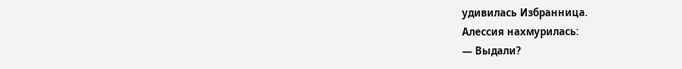удивилась Избранница.
Алессия нахмурилась:
— Выдали?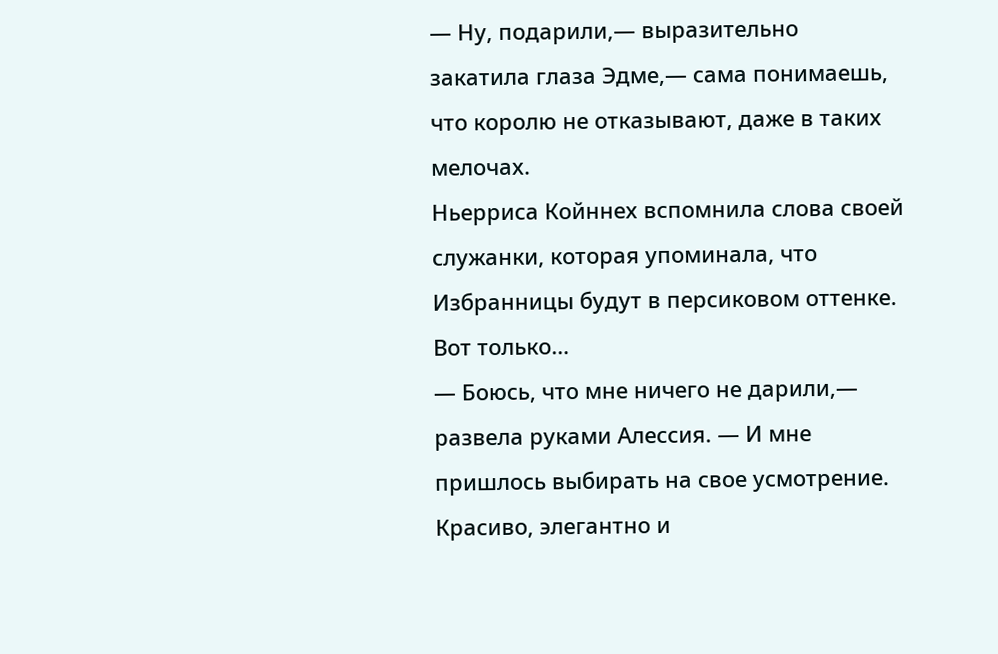— Ну, подарили,— выразительно закатила глаза Эдме,— сама понимаешь, что королю не отказывают, даже в таких мелочах.
Ньерриса Койннех вспомнила слова своей служанки, которая упоминала, что Избранницы будут в персиковом оттенке. Вот только…
— Боюсь, что мне ничего не дарили,— развела руками Алессия. — И мне пришлось выбирать на свое усмотрение. Красиво, элегантно и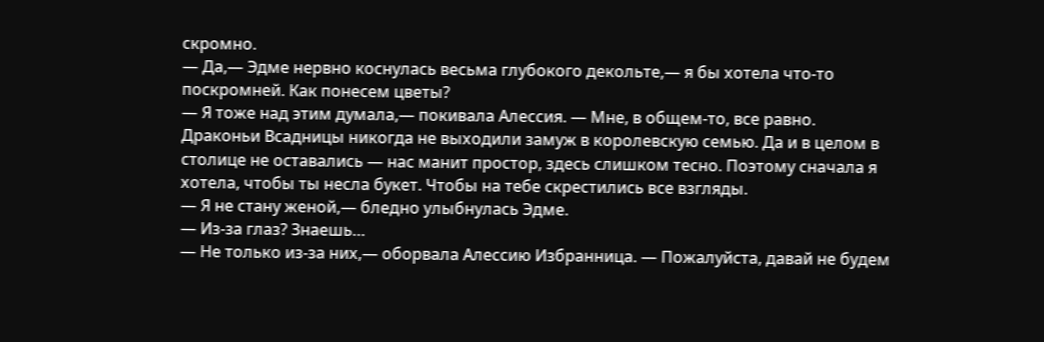скромно.
— Да,— Эдме нервно коснулась весьма глубокого декольте,— я бы хотела что-то поскромней. Как понесем цветы?
— Я тоже над этим думала,— покивала Алессия. — Мне, в общем-то, все равно. Драконьи Всадницы никогда не выходили замуж в королевскую семью. Да и в целом в столице не оставались — нас манит простор, здесь слишком тесно. Поэтому сначала я хотела, чтобы ты несла букет. Чтобы на тебе скрестились все взгляды.
— Я не стану женой,— бледно улыбнулась Эдме.
— Из-за глаз? Знаешь…
— Не только из-за них,— оборвала Алессию Избранница. — Пожалуйста, давай не будем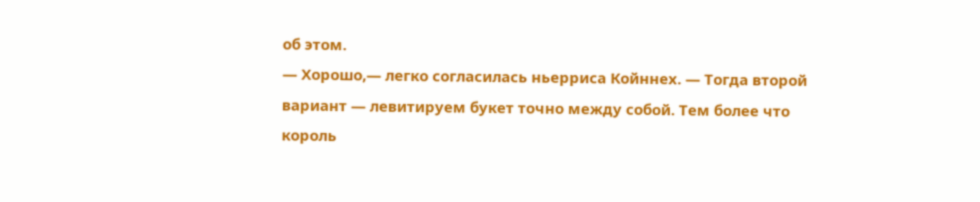об этом.
— Хорошо,— легко согласилась ньерриса Койннех. — Тогда второй вариант — левитируем букет точно между собой. Тем более что король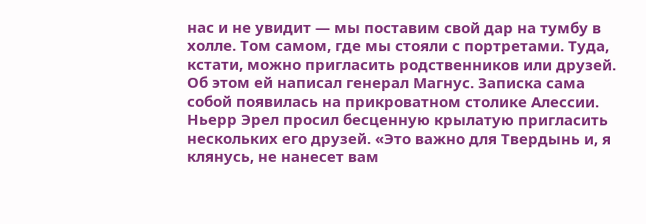нас и не увидит — мы поставим свой дар на тумбу в холле. Том самом, где мы стояли с портретами. Туда, кстати, можно пригласить родственников или друзей.
Об этом ей написал генерал Магнус. Записка сама собой появилась на прикроватном столике Алессии. Ньерр Эрел просил бесценную крылатую пригласить нескольких его друзей. «Это важно для Твердынь и, я клянусь, не нанесет вам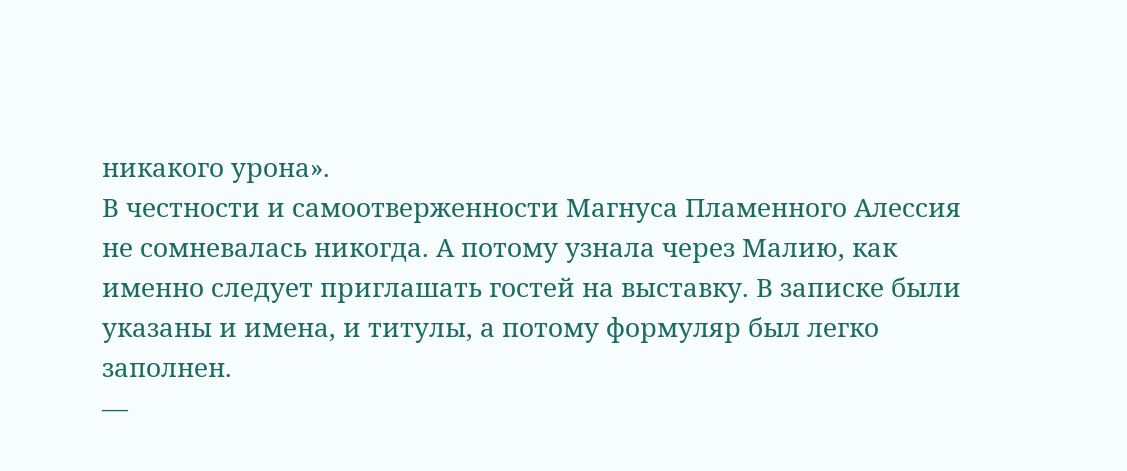никакого урона».
В честности и самоотверженности Магнуса Пламенного Алессия не сомневалась никогда. А потому узнала через Малию, как именно следует приглашать гостей на выставку. В записке были указаны и имена, и титулы, а потому формуляр был легко заполнен.
—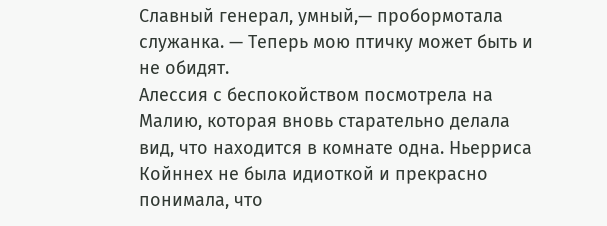Славный генерал, умный,— пробормотала служанка. — Теперь мою птичку может быть и не обидят.
Алессия с беспокойством посмотрела на Малию, которая вновь старательно делала вид, что находится в комнате одна. Ньерриса Койннех не была идиоткой и прекрасно понимала, что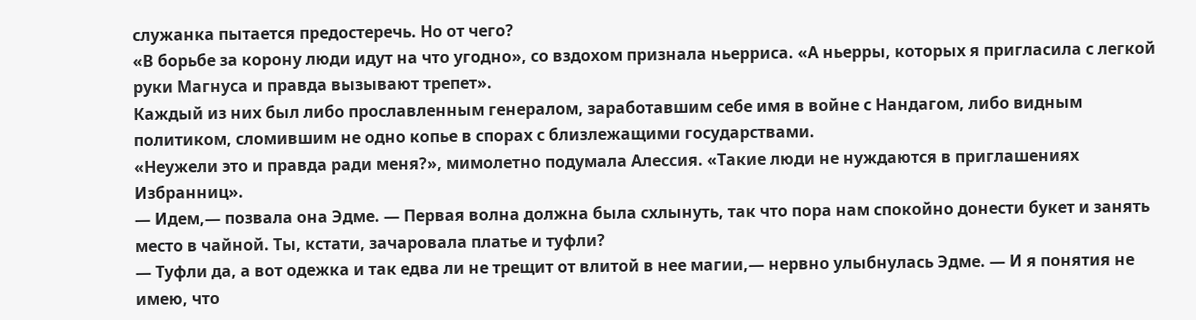служанка пытается предостеречь. Но от чего?
«В борьбе за корону люди идут на что угодно», со вздохом признала ньерриса. «А ньерры, которых я пригласила с легкой руки Магнуса и правда вызывают трепет».
Каждый из них был либо прославленным генералом, заработавшим себе имя в войне с Нандагом, либо видным политиком, сломившим не одно копье в спорах с близлежащими государствами.
«Неужели это и правда ради меня?», мимолетно подумала Алессия. «Такие люди не нуждаются в приглашениях Избранниц».
— Идем,— позвала она Эдме. — Первая волна должна была схлынуть, так что пора нам спокойно донести букет и занять место в чайной. Ты, кстати, зачаровала платье и туфли?
— Туфли да, а вот одежка и так едва ли не трещит от влитой в нее магии,— нервно улыбнулась Эдме. — И я понятия не имею, что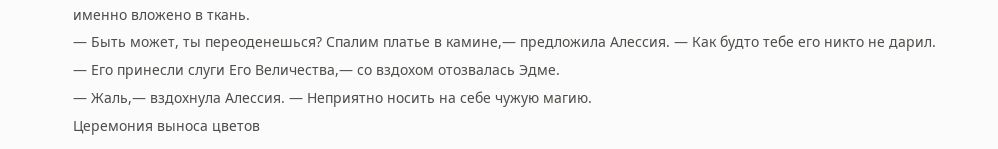именно вложено в ткань.
— Быть может, ты переоденешься? Спалим платье в камине,— предложила Алессия. — Как будто тебе его никто не дарил.
— Его принесли слуги Его Величества,— со вздохом отозвалась Эдме.
— Жаль,— вздохнула Алессия. — Неприятно носить на себе чужую магию.
Церемония выноса цветов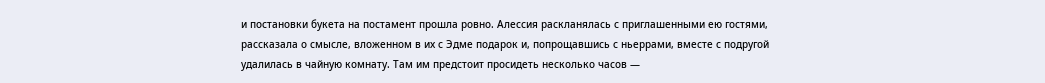и постановки букета на постамент прошла ровно. Алессия раскланялась с приглашенными ею гостями, рассказала о смысле, вложенном в их с Эдме подарок и, попрощавшись с ньеррами, вместе с подругой удалилась в чайную комнату. Там им предстоит просидеть несколько часов —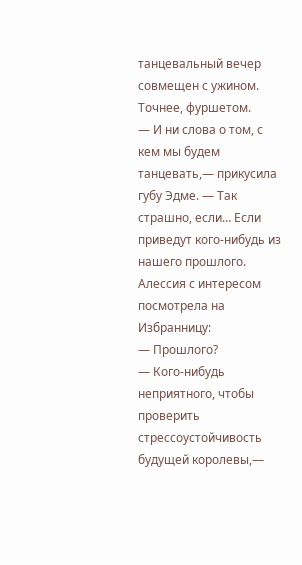танцевальный вечер совмещен с ужином. Точнее, фуршетом.
— И ни слова о том, с кем мы будем танцевать,— прикусила губу Эдме. — Так страшно, если… Если приведут кого-нибудь из нашего прошлого.
Алессия с интересом посмотрела на Избранницу:
— Прошлого?
— Кого-нибудь неприятного, чтобы проверить стрессоустойчивость будущей королевы,—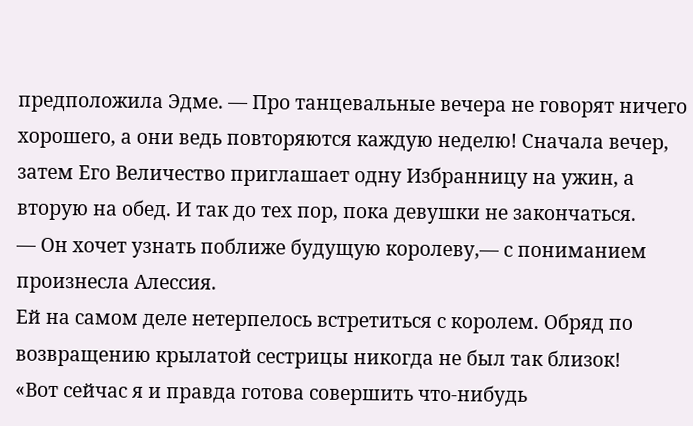предположила Эдме. — Про танцевальные вечера не говорят ничего хорошего, а они ведь повторяются каждую неделю! Сначала вечер, затем Его Величество приглашает одну Избранницу на ужин, а вторую на обед. И так до тех пор, пока девушки не закончаться.
— Он хочет узнать поближе будущую королеву,— с пониманием произнесла Алессия.
Ей на самом деле нетерпелось встретиться с королем. Обряд по возвращению крылатой сестрицы никогда не был так близок!
«Вот сейчас я и правда готова совершить что-нибудь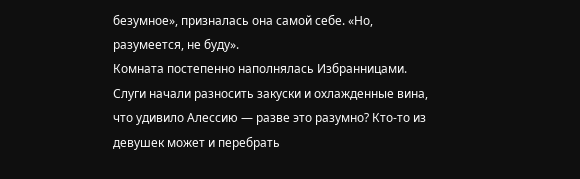безумное», призналась она самой себе. «Но, разумеется, не буду».
Комната постепенно наполнялась Избранницами. Слуги начали разносить закуски и охлажденные вина, что удивило Алессию — разве это разумно? Кто-то из девушек может и перебрать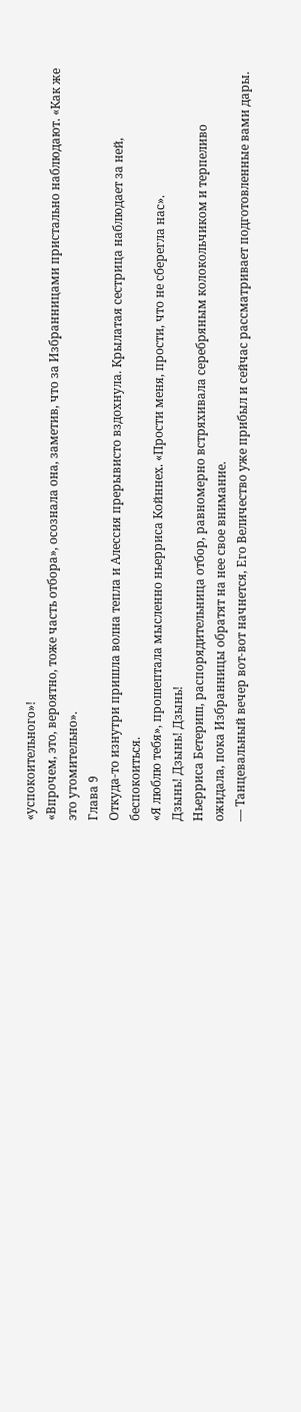«успокоительного»!
«Впрочем, это, вероятно, тоже часть отбора», осознала она, заметив, что за Избранницами пристально наблюдают. «Как же это утомительно».
Глава 9
Откуда-то изнутри пришла волна тепла и Алессия прерывисто вздохнула. Крылатая сестрица наблюдает за ней, беспокоиться.
«Я люблю тебя», прошептала мысленно ньерриса Койннех. «Прости меня, прости, что не сберегла нас».
Дзынь! Дзынь! Дзынь!
Ньерриса Бетериш, распорядительница отбор, равномерно встряхивала серебряным колокольчиком и терпеливо ожидала, пока Избранницы обратят на нее свое внимание.
— Танцевальный вечер вот-вот начнется, Его Величество уже прибыл и сейчас рассматривает подготовленные вами дары.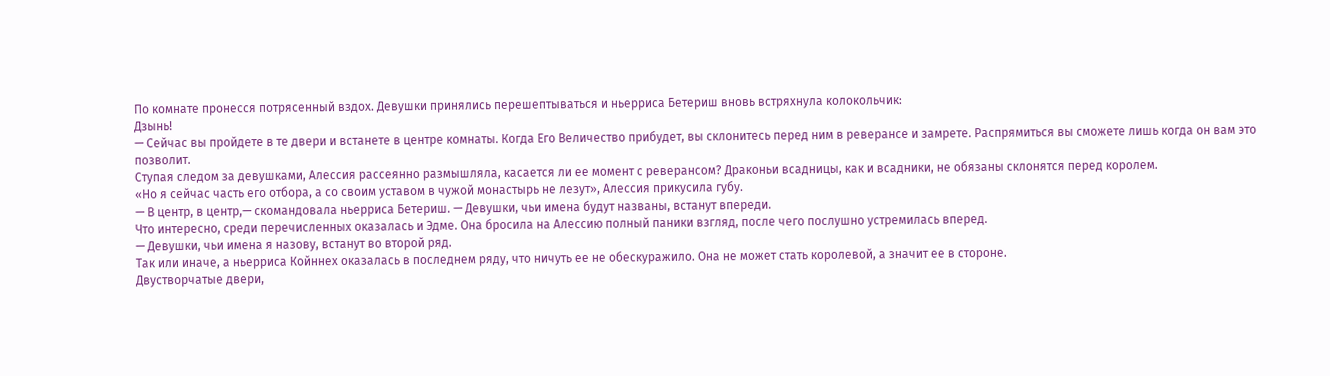По комнате пронесся потрясенный вздох. Девушки принялись перешептываться и ньерриса Бетериш вновь встряхнула колокольчик:
Дзынь!
— Сейчас вы пройдете в те двери и встанете в центре комнаты. Когда Его Величество прибудет, вы склонитесь перед ним в реверансе и замрете. Распрямиться вы сможете лишь когда он вам это позволит.
Ступая следом за девушками, Алессия рассеянно размышляла, касается ли ее момент с реверансом? Драконьи всадницы, как и всадники, не обязаны склонятся перед королем.
«Но я сейчас часть его отбора, а со своим уставом в чужой монастырь не лезут», Алессия прикусила губу.
— В центр, в центр,— скомандовала ньерриса Бетериш. — Девушки, чьи имена будут названы, встанут впереди.
Что интересно, среди перечисленных оказалась и Эдме. Она бросила на Алессию полный паники взгляд, после чего послушно устремилась вперед.
— Девушки, чьи имена я назову, встанут во второй ряд.
Так или иначе, а ньерриса Койннех оказалась в последнем ряду, что ничуть ее не обескуражило. Она не может стать королевой, а значит ее в стороне.
Двустворчатые двери,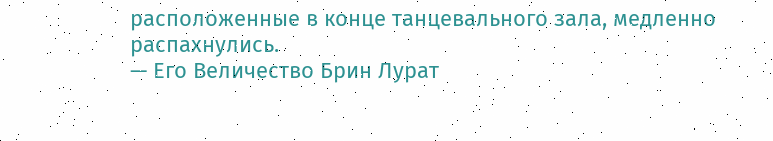расположенные в конце танцевального зала, медленно распахнулись.
— Его Величество Брин Лурат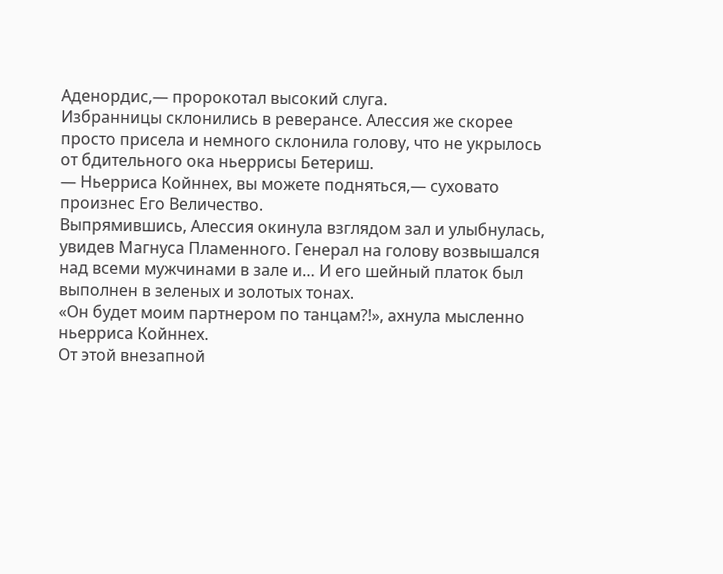Аденордис,— пророкотал высокий слуга.
Избранницы склонились в реверансе. Алессия же скорее просто присела и немного склонила голову, что не укрылось от бдительного ока ньеррисы Бетериш.
— Ньерриса Койннех, вы можете подняться,— суховато произнес Его Величество.
Выпрямившись, Алессия окинула взглядом зал и улыбнулась, увидев Магнуса Пламенного. Генерал на голову возвышался над всеми мужчинами в зале и… И его шейный платок был выполнен в зеленых и золотых тонах.
«Он будет моим партнером по танцам?!», ахнула мысленно ньерриса Койннех.
От этой внезапной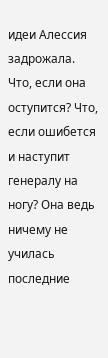идеи Алессия задрожала. Что, если она оступится? Что, если ошибется и наступит генералу на ногу? Она ведь ничему не училась последние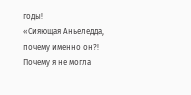годы!
«Сияющая Аньеледда, почему именно он?! Почему я не могла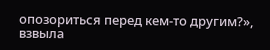опозориться перед кем-то другим?», взвыла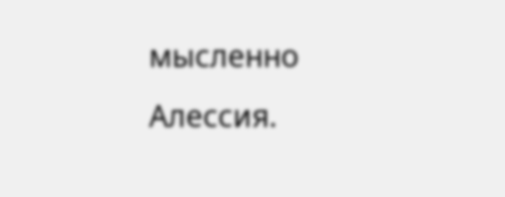мысленно Алессия.